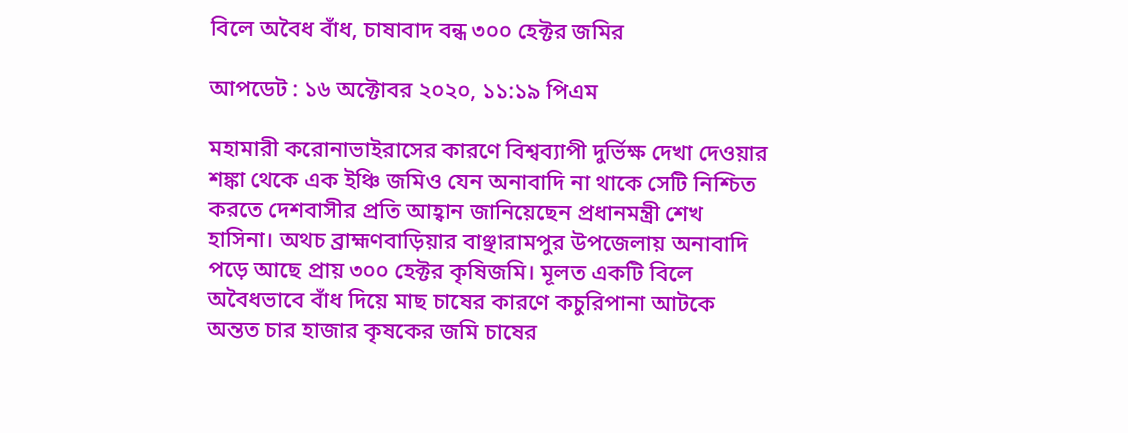বিলে অবৈধ বাঁধ, চাষাবাদ বন্ধ ৩০০ হেক্টর জমির

আপডেট : ১৬ অক্টোবর ২০২০, ১১:১৯ পিএম

মহামারী করোনাভাইরাসের কারণে বিশ্বব্যাপী দুর্ভিক্ষ দেখা দেওয়ার শঙ্কা থেকে এক ইঞ্চি জমিও যেন অনাবাদি না থাকে সেটি নিশ্চিত করতে দেশবাসীর প্রতি আহ্বান জানিয়েছেন প্রধানমন্ত্রী শেখ হাসিনা। অথচ ব্রাহ্মণবাড়িয়ার বাঞ্ছারামপুর উপজেলায় অনাবাদি পড়ে আছে প্রায় ৩০০ হেক্টর কৃষিজমি। মূলত একটি বিলে অবৈধভাবে বাঁধ দিয়ে মাছ চাষের কারণে কচুরিপানা আটকে অন্তত চার হাজার কৃষকের জমি চাষের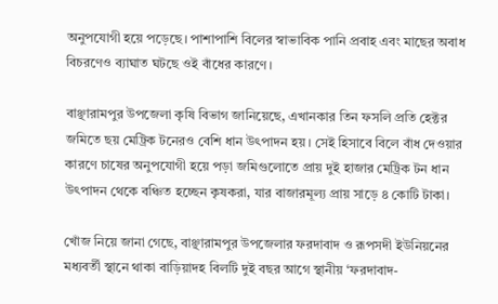অনুপযোগী হয়ে পড়েছে। পাশাপাশি বিলের স্বাভাবিক পানি প্রবাহ এবং মাছের অবাধ বিচরণেও ব্যাঘাত ঘটছে ওই বাঁধের কারণে।

বাঞ্ছারামপুর উপজেলা কৃষি বিভাগ জানিয়েছে, এখানকার তিন ফসলি প্রতি হেক্টর জমিতে ছয় মেট্রিক টনেরও বেশি ধান উৎপাদন হয়। সেই হিসাবে বিলে বাঁধ দেওয়ার কারণে চাষের অনুপযোগী হয়ে পড়া জমিগুলোতে প্রায় দুই হাজার মেট্রিক টন ধান উৎপাদন থেকে বঞ্চিত হচ্ছেন কৃষকরা, যার বাজারমূল্য প্রায় সাড়ে ৪ কোটি টাকা।

খোঁজ নিয়ে জানা গেছে, বাঞ্ছারামপুর উপজেলার ফরদাবাদ ও রূপসদী ইউনিয়নের মধ্যবর্তী স্থানে থাকা বাড়িয়াদহ বিলটি দুই বছর আগে স্থানীয় ‘ফরদাবাদ-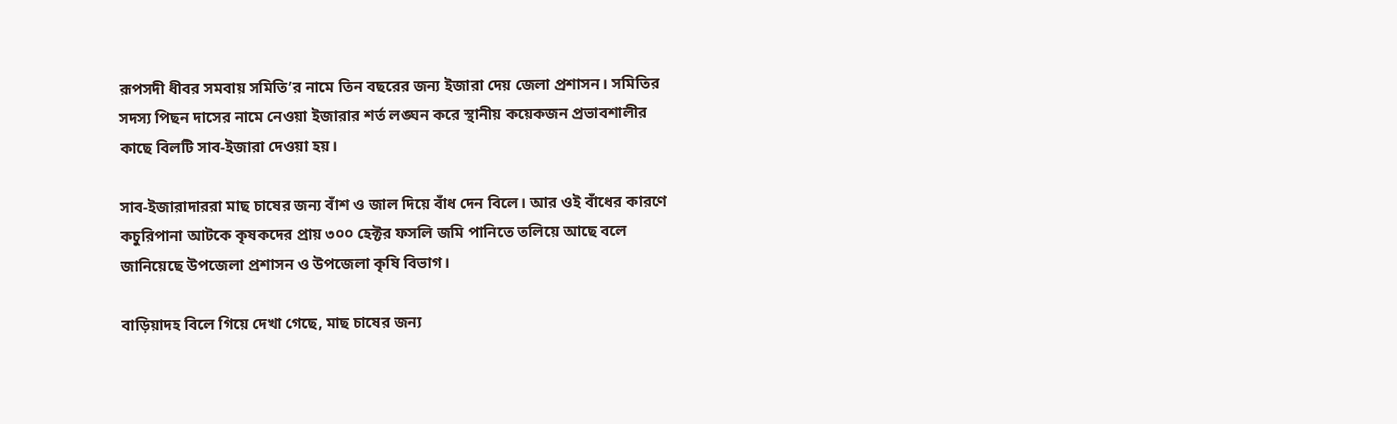রূপসদী ধীবর সমবায় সমিতি’র নামে তিন বছরের জন্য ইজারা দেয় জেলা প্রশাসন। সমিতির সদস্য পিছন দাসের নামে নেওয়া ইজারার শর্ত লঙ্ঘন করে স্থানীয় কয়েকজন প্রভাবশালীর কাছে বিলটি সাব-ইজারা দেওয়া হয়।

সাব-ইজারাদাররা মাছ চাষের জন্য বাঁশ ও জাল দিয়ে বাঁধ দেন বিলে। আর ওই বাঁধের কারণে কচুরিপানা আটকে কৃষকদের প্রায় ৩০০ হেক্টর ফসলি জমি পানিতে তলিয়ে আছে বলে জানিয়েছে উপজেলা প্রশাসন ও উপজেলা কৃষি বিভাগ।

বাড়িয়াদহ বিলে গিয়ে দেখা গেছে, মাছ চাষের জন্য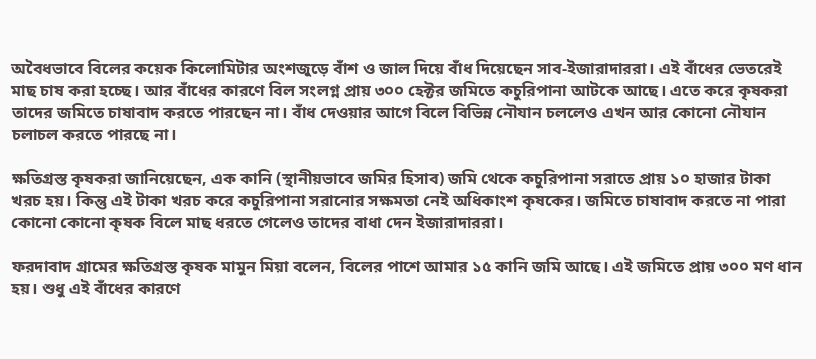অবৈধভাবে বিলের কয়েক কিলোমিটার অংশজুড়ে বাঁশ ও জাল দিয়ে বাঁধ দিয়েছেন সাব-ইজারাদাররা। এই বাঁধের ভেতরেই মাছ চাষ করা হচ্ছে। আর বাঁধের কারণে বিল সংলগ্ন প্রায় ৩০০ হেক্টর জমিতে কচুরিপানা আটকে আছে। এতে করে কৃষকরা তাদের জমিতে চাষাবাদ করতে পারছেন না। বাঁধ দেওয়ার আগে বিলে বিভিন্ন নৌযান চললেও এখন আর কোনো নৌযান চলাচল করতে পারছে না।

ক্ষতিগ্রস্ত কৃষকরা জানিয়েছেন, এক কানি (স্থানীয়ভাবে জমির হিসাব) জমি থেকে কচুরিপানা সরাতে প্রায় ১০ হাজার টাকা খরচ হয়। কিন্তু এই টাকা খরচ করে কচুরিপানা সরানোর সক্ষমতা নেই অধিকাংশ কৃষকের। জমিতে চাষাবাদ করতে না পারা কোনো কোনো কৃষক বিলে মাছ ধরতে গেলেও তাদের বাধা দেন ইজারাদাররা।

ফরদাবাদ গ্রামের ক্ষতিগ্রস্ত কৃষক মামুন মিয়া বলেন, বিলের পাশে আমার ১৫ কানি জমি আছে। এই জমিতে প্রায় ৩০০ মণ ধান হয়। শুধু এই বাঁধের কারণে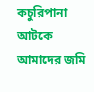কচুরিপানা আটকে আমাদের জমি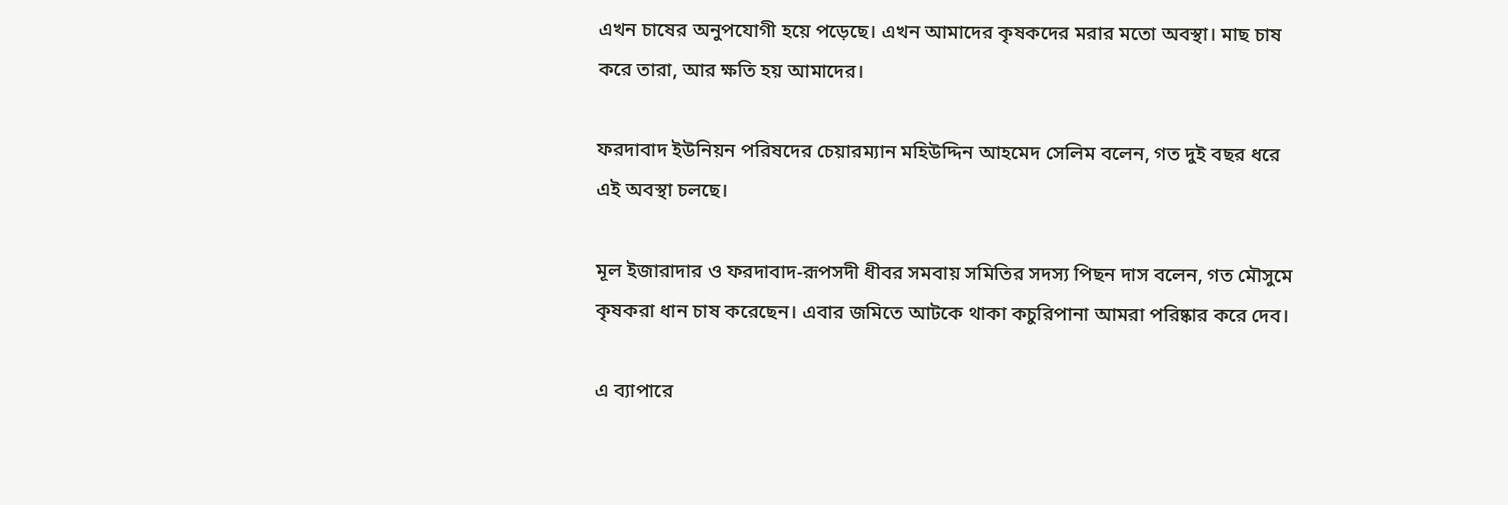এখন চাষের অনুপযোগী হয়ে পড়েছে। এখন আমাদের কৃষকদের মরার মতো অবস্থা। মাছ চাষ করে তারা, আর ক্ষতি হয় আমাদের।

ফরদাবাদ ইউনিয়ন পরিষদের চেয়ারম্যান মহিউদ্দিন আহমেদ সেলিম বলেন, গত দুই বছর ধরে এই অবস্থা চলছে।

মূল ইজারাদার ও ফরদাবাদ-রূপসদী ধীবর সমবায় সমিতির সদস্য পিছন দাস বলেন, গত মৌসুমে কৃষকরা ধান চাষ করেছেন। এবার জমিতে আটকে থাকা কচুরিপানা আমরা পরিষ্কার করে দেব।

এ ব্যাপারে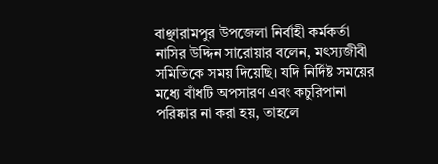বাঞ্ছারামপুর উপজেলা নির্বাহী কর্মকর্তা নাসির উদ্দিন সারোয়ার বলেন, মৎস্যজীবী সমিতিকে সময় দিয়েছি। যদি নির্দিষ্ট সময়ের মধ্যে বাঁধটি অপসারণ এবং কচুরিপানা পরিষ্কার না করা হয়, তাহলে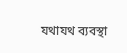যথাযথ ব্যবস্থা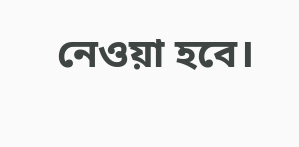নেওয়া হবে।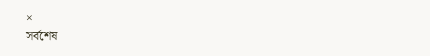×
সর্বশেষ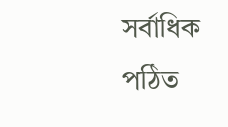সর্বাধিক পঠিত